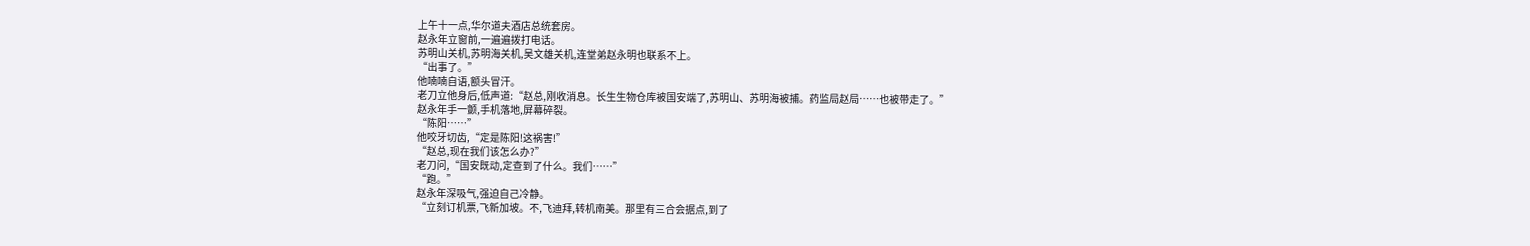上午十一点,华尔道夫酒店总统套房。
赵永年立窗前,一遍遍拨打电话。
苏明山关机,苏明海关机,吴文雄关机,连堂弟赵永明也联系不上。
“出事了。”
他喃喃自语,额头冒汗。
老刀立他身后,低声道:“赵总,刚收消息。长生生物仓库被国安端了,苏明山、苏明海被捕。药监局赵局……也被带走了。”
赵永年手一颤,手机落地,屏幕碎裂。
“陈阳……”
他咬牙切齿,“定是陈阳!这祸害!”
“赵总,现在我们该怎么办?”
老刀问,“国安既动,定查到了什么。我们……”
“跑。”
赵永年深吸气,强迫自己冷静。
“立刻订机票,飞新加坡。不,飞迪拜,转机南美。那里有三合会据点,到了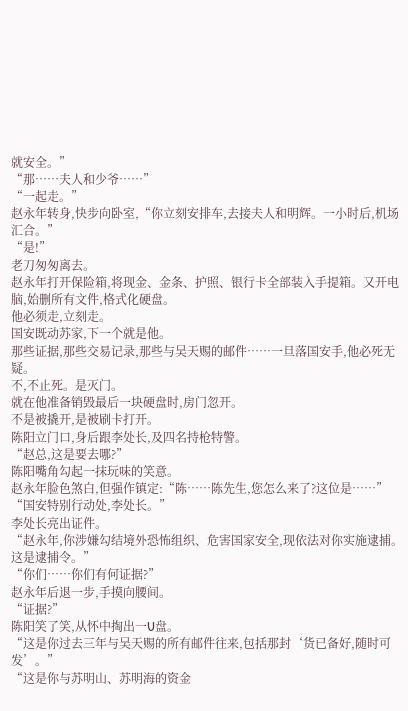就安全。”
“那……夫人和少爷……”
“一起走。”
赵永年转身,快步向卧室,“你立刻安排车,去接夫人和明辉。一小时后,机场汇合。”
“是!”
老刀匆匆离去。
赵永年打开保险箱,将现金、金条、护照、银行卡全部装入手提箱。又开电脑,始删所有文件,格式化硬盘。
他必须走,立刻走。
国安既动苏家,下一个就是他。
那些证据,那些交易记录,那些与吴天赐的邮件……一旦落国安手,他必死无疑。
不,不止死。是灭门。
就在他准备销毁最后一块硬盘时,房门忽开。
不是被撬开,是被刷卡打开。
陈阳立门口,身后跟李处长,及四名持枪特警。
“赵总,这是要去哪?”
陈阳嘴角勾起一抹玩味的笑意。
赵永年脸色煞白,但强作镇定:“陈……陈先生,您怎么来了?这位是……”
“国安特别行动处,李处长。”
李处长亮出证件。
“赵永年,你涉嫌勾结境外恐怖组织、危害国家安全,现依法对你实施逮捕。这是逮捕令。”
“你们……你们有何证据?”
赵永年后退一步,手摸向腰间。
“证据?”
陈阳笑了笑,从怀中掏出一U盘。
“这是你过去三年与吴天赐的所有邮件往来,包括那封‘货已备好,随时可发’。”
“这是你与苏明山、苏明海的资金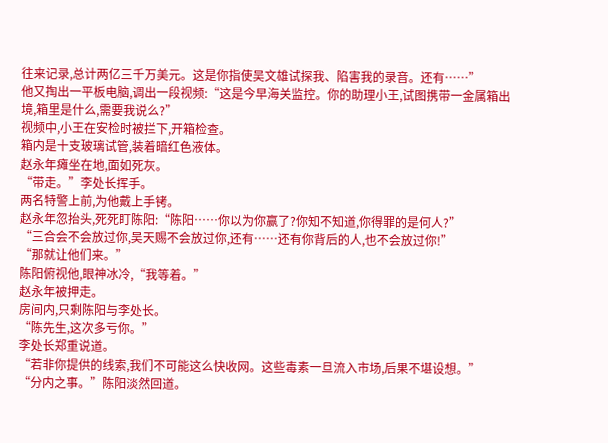往来记录,总计两亿三千万美元。这是你指使吴文雄试探我、陷害我的录音。还有……”
他又掏出一平板电脑,调出一段视频:“这是今早海关监控。你的助理小王,试图携带一金属箱出境,箱里是什么,需要我说么?”
视频中,小王在安检时被拦下,开箱检查。
箱内是十支玻璃试管,装着暗红色液体。
赵永年瘫坐在地,面如死灰。
“带走。”李处长挥手。
两名特警上前,为他戴上手铐。
赵永年忽抬头,死死盯陈阳:“陈阳……你以为你赢了?你知不知道,你得罪的是何人?”
“三合会不会放过你,吴天赐不会放过你,还有……还有你背后的人,也不会放过你!”
“那就让他们来。”
陈阳俯视他,眼神冰冷,“我等着。”
赵永年被押走。
房间内,只剩陈阳与李处长。
“陈先生,这次多亏你。”
李处长郑重说道。
“若非你提供的线索,我们不可能这么快收网。这些毒素一旦流入市场,后果不堪设想。”
“分内之事。”陈阳淡然回道。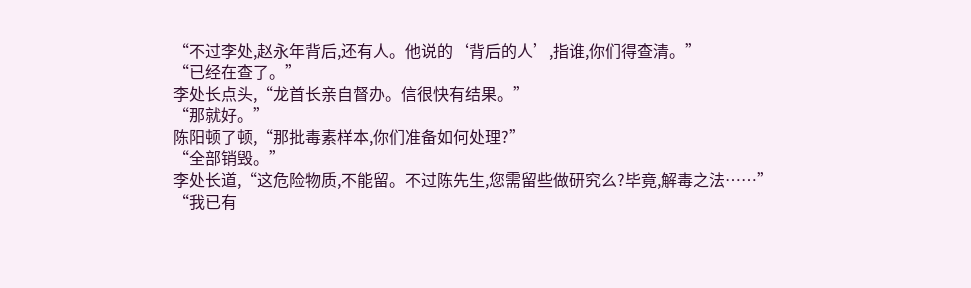“不过李处,赵永年背后,还有人。他说的‘背后的人’,指谁,你们得查清。”
“已经在查了。”
李处长点头,“龙首长亲自督办。信很快有结果。”
“那就好。”
陈阳顿了顿,“那批毒素样本,你们准备如何处理?”
“全部销毁。”
李处长道,“这危险物质,不能留。不过陈先生,您需留些做研究么?毕竟,解毒之法……”
“我已有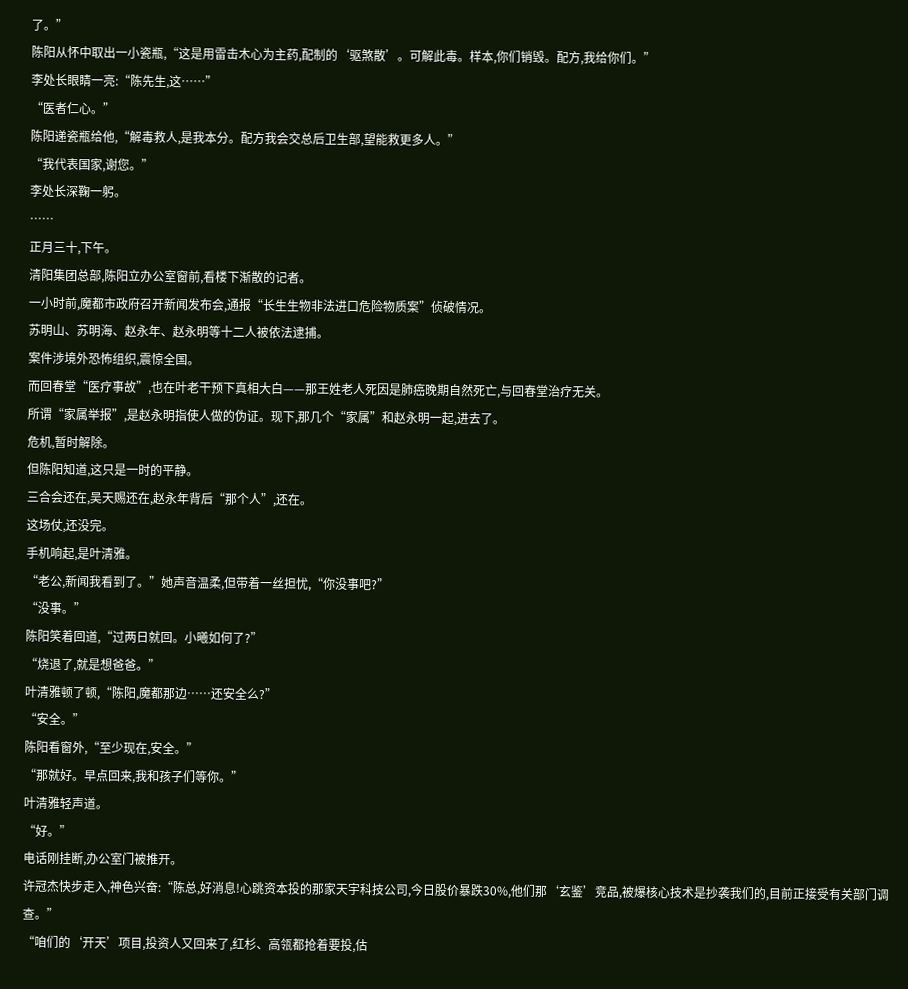了。”
陈阳从怀中取出一小瓷瓶,“这是用雷击木心为主药,配制的‘驱煞散’。可解此毒。样本,你们销毁。配方,我给你们。”
李处长眼睛一亮:“陈先生,这……”
“医者仁心。”
陈阳递瓷瓶给他,“解毒救人,是我本分。配方我会交总后卫生部,望能救更多人。”
“我代表国家,谢您。”
李处长深鞠一躬。
……
正月三十,下午。
清阳集团总部,陈阳立办公室窗前,看楼下渐散的记者。
一小时前,魔都市政府召开新闻发布会,通报“长生生物非法进口危险物质案”侦破情况。
苏明山、苏明海、赵永年、赵永明等十二人被依法逮捕。
案件涉境外恐怖组织,震惊全国。
而回春堂“医疗事故”,也在叶老干预下真相大白——那王姓老人死因是肺癌晚期自然死亡,与回春堂治疗无关。
所谓“家属举报”,是赵永明指使人做的伪证。现下,那几个“家属”和赵永明一起,进去了。
危机,暂时解除。
但陈阳知道,这只是一时的平静。
三合会还在,吴天赐还在,赵永年背后“那个人”,还在。
这场仗,还没完。
手机响起,是叶清雅。
“老公,新闻我看到了。”她声音温柔,但带着一丝担忧,“你没事吧?”
“没事。”
陈阳笑着回道,“过两日就回。小曦如何了?”
“烧退了,就是想爸爸。”
叶清雅顿了顿,“陈阳,魔都那边……还安全么?”
“安全。”
陈阳看窗外,“至少现在,安全。”
“那就好。早点回来,我和孩子们等你。”
叶清雅轻声道。
“好。”
电话刚挂断,办公室门被推开。
许冠杰快步走入,神色兴奋:“陈总,好消息!心跳资本投的那家天宇科技公司,今日股价暴跌30%,他们那‘玄鉴’竞品,被爆核心技术是抄袭我们的,目前正接受有关部门调查。”
“咱们的‘开天’项目,投资人又回来了,红杉、高瓴都抢着要投,估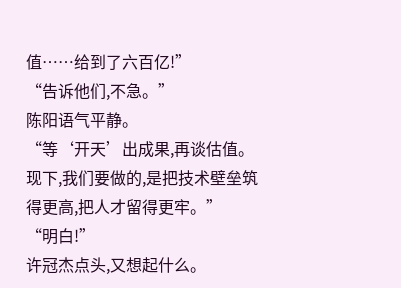值……给到了六百亿!”
“告诉他们,不急。”
陈阳语气平静。
“等‘开天’出成果,再谈估值。现下,我们要做的,是把技术壁垒筑得更高,把人才留得更牢。”
“明白!”
许冠杰点头,又想起什么。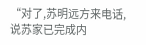“对了,苏明远方来电话,说苏家已完成内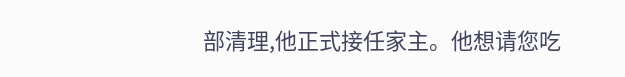部清理,他正式接任家主。他想请您吃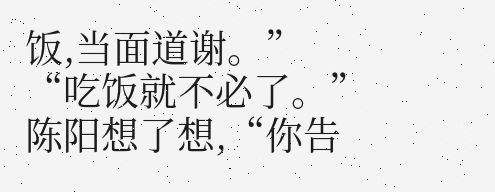饭,当面道谢。”
“吃饭就不必了。”
陈阳想了想,“你告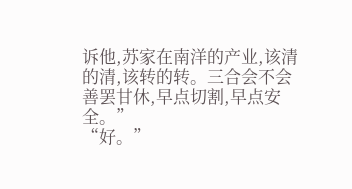诉他,苏家在南洋的产业,该清的清,该转的转。三合会不会善罢甘休,早点切割,早点安全。”
“好。”